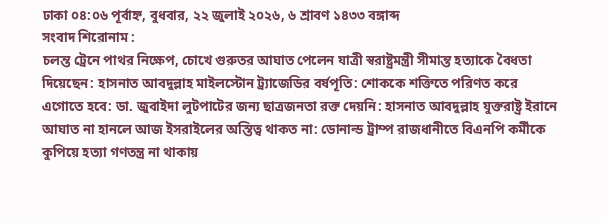ঢাকা ০৪:০৬ পূর্বাহ্ন, বুধবার, ২২ জুলাই ২০২৬, ৬ শ্রাবণ ১৪৩৩ বঙ্গাব্দ
সংবাদ শিরোনাম :
চলন্ত ট্রেনে পাথর নিক্ষেপ, চোখে গুরুতর আঘাত পেলেন যাত্রী স্বরাষ্ট্রমন্ত্রী সীমান্ত হত্যাকে বৈধতা দিয়েছেন: হাসনাত আবদুল্লাহ মাইলস্টোন ট্র্যাজেডির বর্ষপূতি: শোককে শক্তিতে পরিণত করে এগোতে হবে: ডা. জুবাইদা লুটপাটের জন্য ছাত্রজনতা রক্ত দেয়নি: হাসনাত আবদুল্লাহ যুক্তরাষ্ট্র ইরানে আঘাত না হানলে আজ ইসরাইলের অস্তিত্ব থাকত না: ডোনাল্ড ট্রাম্প রাজধানীতে বিএনপি কর্মীকে কুপিয়ে হত্যা গণতন্ত্র না থাকায়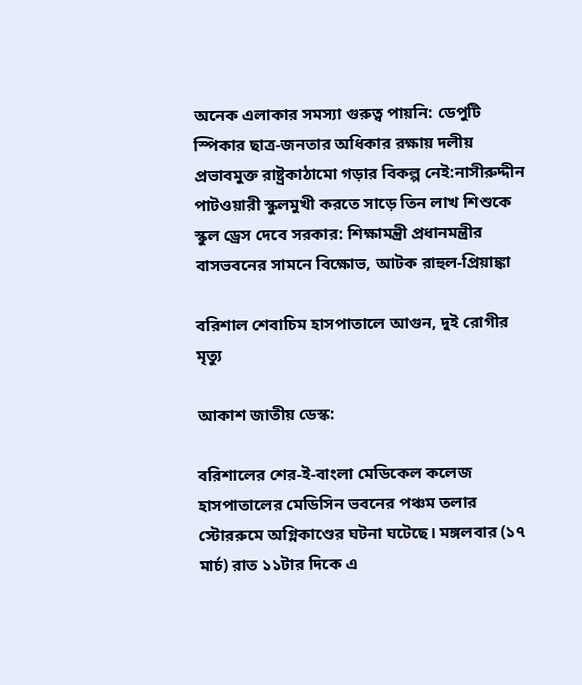অনেক এলাকার সমস্যা গুরুত্ব পায়নি: ডেপুটি স্পিকার ছাত্র-জনতার অধিকার রক্ষায় দলীয় প্রভাবমুক্ত রাষ্ট্রকাঠামো গড়ার বিকল্প নেই:নাসীরুদ্দীন পাটওয়ারী স্কুলমুখী করতে সাড়ে তিন লাখ শিশুকে স্কুল ড্রেস দেবে সরকার: শিক্ষামন্ত্রী প্রধানমন্ত্রীর বাসভবনের সামনে বিক্ষোভ, আটক রাহুল-প্রিয়াঙ্কা

বরিশাল শেবাচিম হাসপাতালে আগুন, দুই রোগীর মৃত্যু

আকাশ জাতীয় ডেস্ক:

বরিশালের শের-ই-বাংলা মেডিকেল কলেজ হাসপাতালের মেডিসিন ভবনের পঞ্চম তলার স্টোররুমে অগ্নিকাণ্ডের ঘটনা ঘটেছে। মঙ্গলবার (১৭ মার্চ) রাত ১১টার দিকে এ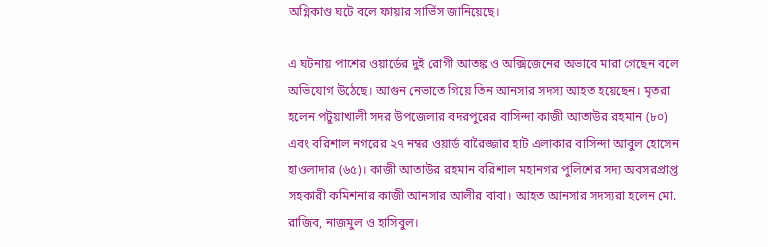অগ্নিকাণ্ড ঘটে বলে ফায়ার সার্ভিস জানিয়েছে।

এ ঘটনায় পাশের ওয়ার্ডের দুই রোগী আতঙ্ক ও অক্সিজেনের অভাবে মারা গেছেন বলে অভিযোগ উঠেছে। আগুন নেভাতে গিয়ে তিন আনসার সদস্য আহত হয়েছেন। মৃতরা হলেন পটুয়াখালী সদর উপজেলার বদরপুরের বাসিন্দা কাজী আতাউর রহমান (৮০) এবং বরিশাল নগরের ২৭ নম্বর ওয়ার্ড বারৈজ্জার হাট এলাকার বাসিন্দা আবুল হোসেন হাওলাদার (৬৫)। কাজী আতাউর রহমান বরিশাল মহানগর পুলিশের সদ্য অবসরপ্রাপ্ত সহকারী কমিশনার কাজী আনসার আলীর বাবা। আহত আনসার সদস্যরা হলেন মো. রাজিব, নাজমুল ও হাসিবুল।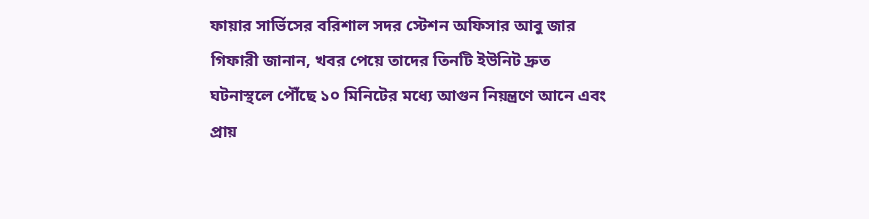ফায়ার সার্ভিসের বরিশাল সদর স্টেশন অফিসার আবু জার গিফারী জানান, খবর পেয়ে তাদের তিনটি ইউনিট দ্রুত ঘটনাস্থলে পৌঁছে ১০ মিনিটের মধ্যে আগুন নিয়ন্ত্রণে আনে এবং প্রায়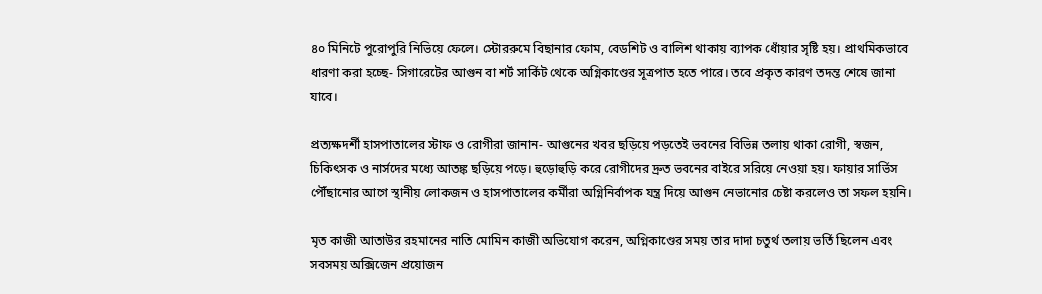৪০ মিনিটে পুরোপুরি নিভিয়ে ফেলে। স্টোররুমে বিছানার ফোম, বেডশিট ও বালিশ থাকায় ব্যাপক ধোঁয়ার সৃষ্টি হয়। প্রাথমিকভাবে ধারণা করা হচ্ছে- সিগারেটের আগুন বা শর্ট সার্কিট থেকে অগ্নিকাণ্ডের সূত্রপাত হতে পারে। তবে প্রকৃত কারণ তদন্ত শেষে জানা যাবে।

প্রত্যক্ষদর্শী হাসপাতালের স্টাফ ও রোগীরা জানান- আগুনের খবর ছড়িয়ে পড়তেই ভবনের বিভিন্ন তলায় থাকা রোগী, স্বজন, চিকিৎসক ও নার্সদের মধ্যে আতঙ্ক ছড়িয়ে পড়ে। হুড়োহুড়ি করে রোগীদের দ্রুত ভবনের বাইরে সরিয়ে নেওয়া হয়। ফায়ার সার্ভিস পৌঁছানোর আগে স্থানীয় লোকজন ও হাসপাতালের কর্মীরা অগ্নিনির্বাপক যন্ত্র দিয়ে আগুন নেভানোর চেষ্টা করলেও তা সফল হয়নি।

মৃত কাজী আতাউর রহমানের নাতি মোমিন কাজী অভিযোগ করেন, অগ্নিকাণ্ডের সময় তার দাদা চতুর্থ তলায় ভর্তি ছিলেন এবং সবসময় অক্সিজেন প্রয়োজন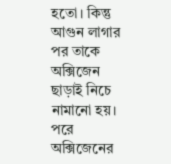হতো। কিন্তু আগুন লাগার পর তাকে অক্সিজেন ছাড়াই নিচে নামানো হয়। পরে অক্সিজেনের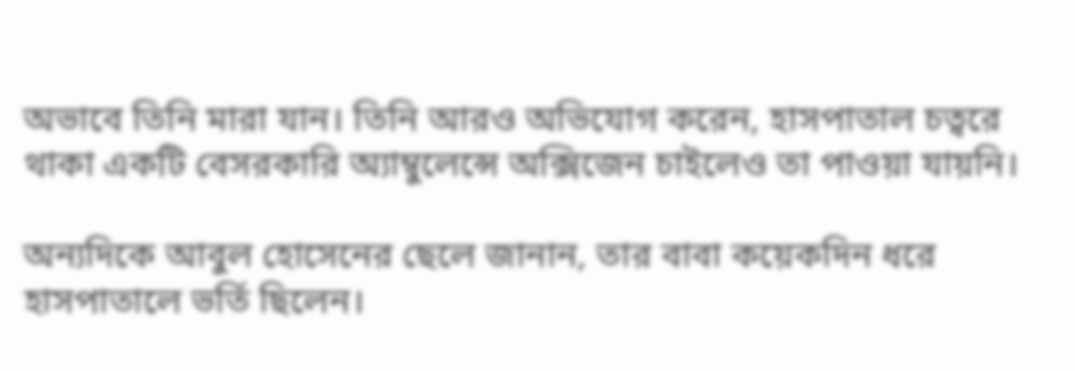অভাবে তিনি মারা যান। তিনি আরও অভিযোগ করেন, হাসপাতাল চত্বরে থাকা একটি বেসরকারি অ্যাম্বুলেন্সে অক্সিজেন চাইলেও তা পাওয়া যায়নি।

অন্যদিকে আবুল হোসেনের ছেলে জানান, তার বাবা কয়েকদিন ধরে হাসপাতালে ভর্তি ছিলেন।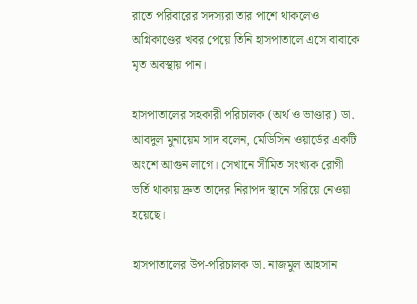রাতে পরিবারের সদস্যরা তার পাশে থাকলেও অগ্নিকাণ্ডের খবর পেয়ে তিনি হাসপাতালে এসে বাবাকে মৃত অবস্থায় পান।

হাসপাতালের সহকারী পরিচালক (অর্থ ও ভাণ্ডার) ডা. আবদুল মুনায়েম সাদ বলেন, মেডিসিন ওয়ার্ডের একটি অংশে আগুন লাগে। সেখানে সীমিত সংখ্যক রোগী ভর্তি থাকায় দ্রুত তাদের নিরাপদ স্থানে সরিয়ে নেওয়া হয়েছে।

হাসপাতালের উপ-পরিচালক ডা. নাজমুল আহসান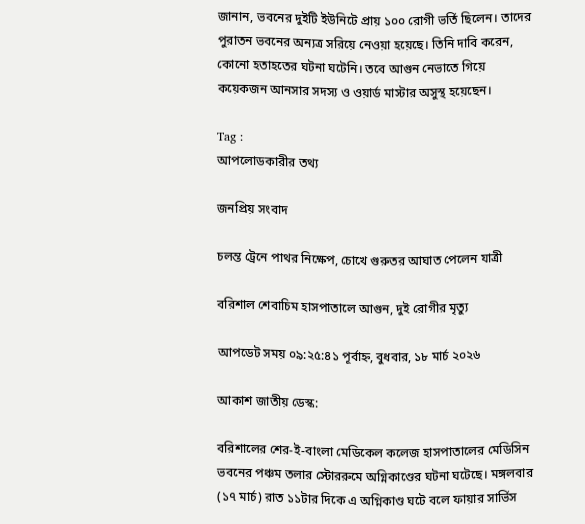জানান, ভবনের দুইটি ইউনিটে প্রায় ১০০ রোগী ভর্তি ছিলেন। তাদের পুরাতন ভবনের অন্যত্র সরিয়ে নেওয়া হয়েছে। তিনি দাবি করেন, কোনো হতাহতের ঘটনা ঘটেনি। তবে আগুন নেভাতে গিয়ে কয়েকজন আনসার সদস্য ও ওয়ার্ড মাস্টার অসুস্থ হয়েছেন।

Tag :
আপলোডকারীর তথ্য

জনপ্রিয় সংবাদ

চলন্ত ট্রেনে পাথর নিক্ষেপ, চোখে গুরুতর আঘাত পেলেন যাত্রী

বরিশাল শেবাচিম হাসপাতালে আগুন, দুই রোগীর মৃত্যু

আপডেট সময় ০৯:২৫:৪১ পূর্বাহ্ন, বুধবার, ১৮ মার্চ ২০২৬

আকাশ জাতীয় ডেস্ক:

বরিশালের শের-ই-বাংলা মেডিকেল কলেজ হাসপাতালের মেডিসিন ভবনের পঞ্চম তলার স্টোররুমে অগ্নিকাণ্ডের ঘটনা ঘটেছে। মঙ্গলবার (১৭ মার্চ) রাত ১১টার দিকে এ অগ্নিকাণ্ড ঘটে বলে ফায়ার সার্ভিস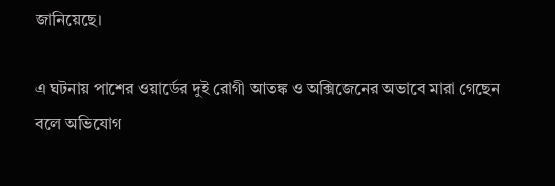জানিয়েছে।

এ ঘটনায় পাশের ওয়ার্ডের দুই রোগী আতঙ্ক ও অক্সিজেনের অভাবে মারা গেছেন বলে অভিযোগ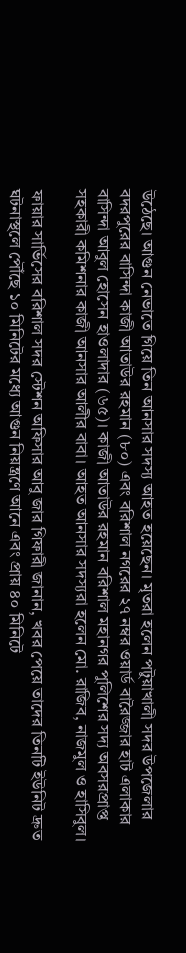উঠেছে। আগুন নেভাতে গিয়ে তিন আনসার সদস্য আহত হয়েছেন। মৃতরা হলেন পটুয়াখালী সদর উপজেলার বদরপুরের বাসিন্দা কাজী আতাউর রহমান (৮০) এবং বরিশাল নগরের ২৭ নম্বর ওয়ার্ড বারৈজ্জার হাট এলাকার বাসিন্দা আবুল হোসেন হাওলাদার (৬৫)। কাজী আতাউর রহমান বরিশাল মহানগর পুলিশের সদ্য অবসরপ্রাপ্ত সহকারী কমিশনার কাজী আনসার আলীর বাবা। আহত আনসার সদস্যরা হলেন মো. রাজিব, নাজমুল ও হাসিবুল।

ফায়ার সার্ভিসের বরিশাল সদর স্টেশন অফিসার আবু জার গিফারী জানান, খবর পেয়ে তাদের তিনটি ইউনিট দ্রুত ঘটনাস্থলে পৌঁছে ১০ মিনিটের মধ্যে আগুন নিয়ন্ত্রণে আনে এবং প্রায় ৪০ মিনিটে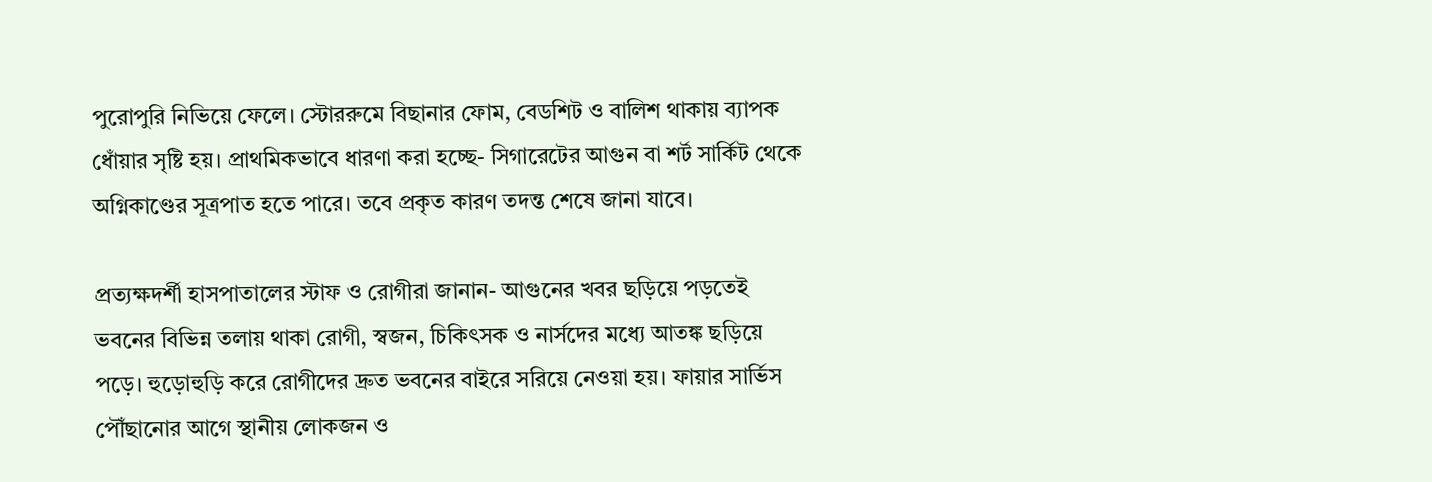পুরোপুরি নিভিয়ে ফেলে। স্টোররুমে বিছানার ফোম, বেডশিট ও বালিশ থাকায় ব্যাপক ধোঁয়ার সৃষ্টি হয়। প্রাথমিকভাবে ধারণা করা হচ্ছে- সিগারেটের আগুন বা শর্ট সার্কিট থেকে অগ্নিকাণ্ডের সূত্রপাত হতে পারে। তবে প্রকৃত কারণ তদন্ত শেষে জানা যাবে।

প্রত্যক্ষদর্শী হাসপাতালের স্টাফ ও রোগীরা জানান- আগুনের খবর ছড়িয়ে পড়তেই ভবনের বিভিন্ন তলায় থাকা রোগী, স্বজন, চিকিৎসক ও নার্সদের মধ্যে আতঙ্ক ছড়িয়ে পড়ে। হুড়োহুড়ি করে রোগীদের দ্রুত ভবনের বাইরে সরিয়ে নেওয়া হয়। ফায়ার সার্ভিস পৌঁছানোর আগে স্থানীয় লোকজন ও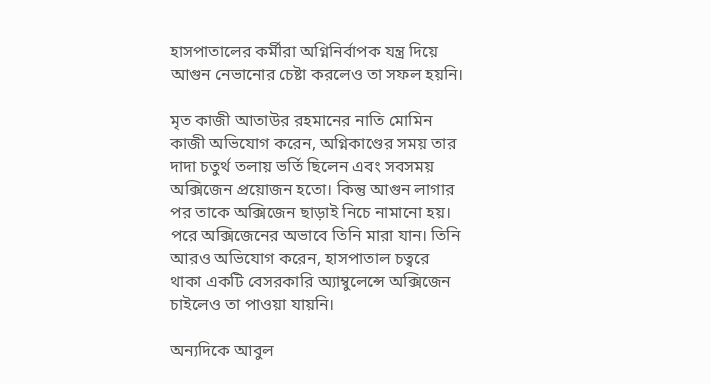হাসপাতালের কর্মীরা অগ্নিনির্বাপক যন্ত্র দিয়ে আগুন নেভানোর চেষ্টা করলেও তা সফল হয়নি।

মৃত কাজী আতাউর রহমানের নাতি মোমিন কাজী অভিযোগ করেন, অগ্নিকাণ্ডের সময় তার দাদা চতুর্থ তলায় ভর্তি ছিলেন এবং সবসময় অক্সিজেন প্রয়োজন হতো। কিন্তু আগুন লাগার পর তাকে অক্সিজেন ছাড়াই নিচে নামানো হয়। পরে অক্সিজেনের অভাবে তিনি মারা যান। তিনি আরও অভিযোগ করেন, হাসপাতাল চত্বরে থাকা একটি বেসরকারি অ্যাম্বুলেন্সে অক্সিজেন চাইলেও তা পাওয়া যায়নি।

অন্যদিকে আবুল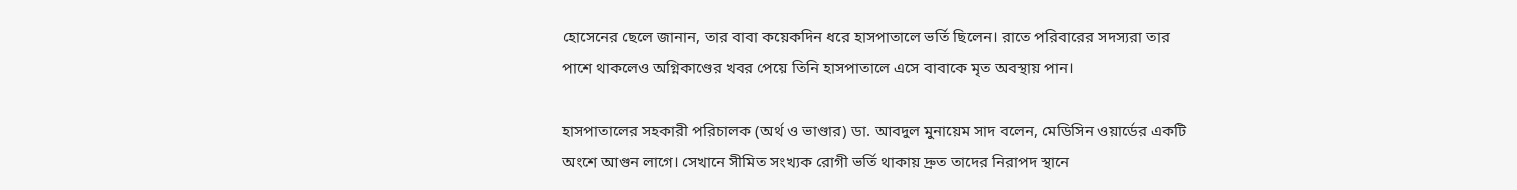হোসেনের ছেলে জানান, তার বাবা কয়েকদিন ধরে হাসপাতালে ভর্তি ছিলেন। রাতে পরিবারের সদস্যরা তার পাশে থাকলেও অগ্নিকাণ্ডের খবর পেয়ে তিনি হাসপাতালে এসে বাবাকে মৃত অবস্থায় পান।

হাসপাতালের সহকারী পরিচালক (অর্থ ও ভাণ্ডার) ডা. আবদুল মুনায়েম সাদ বলেন, মেডিসিন ওয়ার্ডের একটি অংশে আগুন লাগে। সেখানে সীমিত সংখ্যক রোগী ভর্তি থাকায় দ্রুত তাদের নিরাপদ স্থানে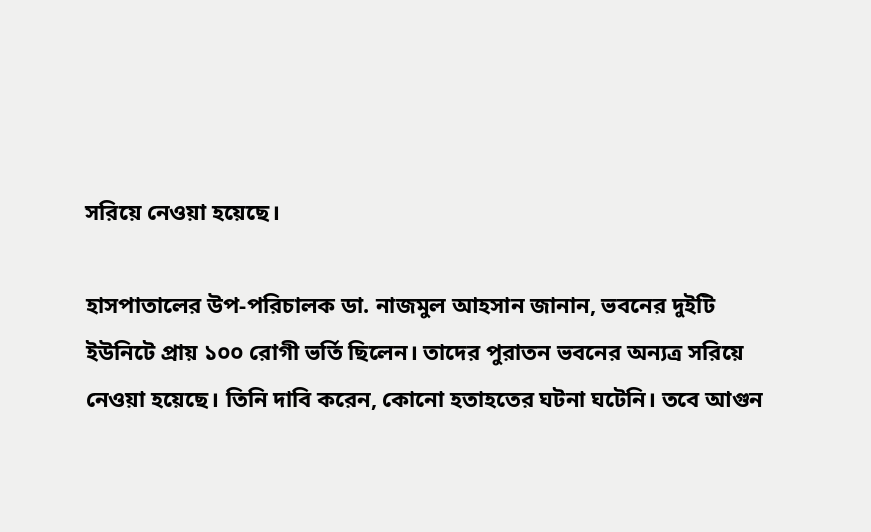সরিয়ে নেওয়া হয়েছে।

হাসপাতালের উপ-পরিচালক ডা. নাজমুল আহসান জানান, ভবনের দুইটি ইউনিটে প্রায় ১০০ রোগী ভর্তি ছিলেন। তাদের পুরাতন ভবনের অন্যত্র সরিয়ে নেওয়া হয়েছে। তিনি দাবি করেন, কোনো হতাহতের ঘটনা ঘটেনি। তবে আগুন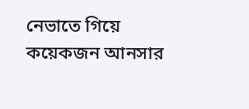নেভাতে গিয়ে কয়েকজন আনসার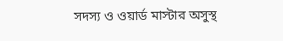সদস্য ও ওয়ার্ড মাস্টার অসুস্থ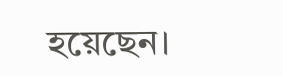হয়েছেন।